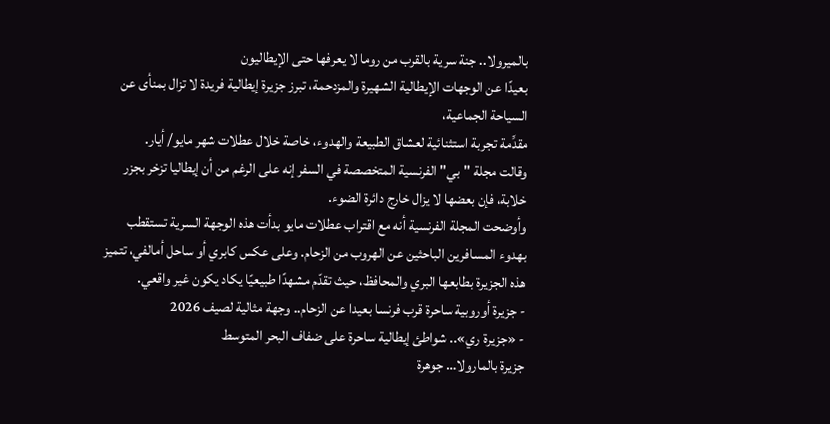بالميرولا.. جنة سرية بالقرب من روما لا يعرفها حتى الإيطاليون
بعيدًا عن الوجهات الإيطالية الشهيرة والمزدحمة، تبرز جزيرة إيطالية فريدة لا تزال بمنأى عن السياحة الجماعية،
مقدِّمة تجربة استثنائية لعشاق الطبيعة والهدوء، خاصة خلال عطلات شهر مايو/ أيار.
وقالت مجلة "بي" الفرنسية المتخصصة في السفر إنه على الرغم من أن إيطاليا تزخر بجزر خلابة، فإن بعضها لا يزال خارج دائرة الضوء.
وأوضحت المجلة الفرنسية أنه مع اقتراب عطلات مايو بدأت هذه الوجهة السرية تستقطب بهدوء المسافرين الباحثين عن الهروب من الزحام. وعلى عكس كابري أو ساحل أمالفي، تتميز هذه الجزيرة بطابعها البري والمحافظ، حيث تقدّم مشهدًا طبيعيًا يكاد يكون غير واقعي.
- جزيرة أوروبية ساحرة قرب فرنسا بعيدا عن الزحام.. وجهة مثالية لصيف 2026
- «جزيرة ري».. شواطئ إيطالية ساحرة على ضفاف البحر المتوسط
جزيرة بالمارولا… جوهرة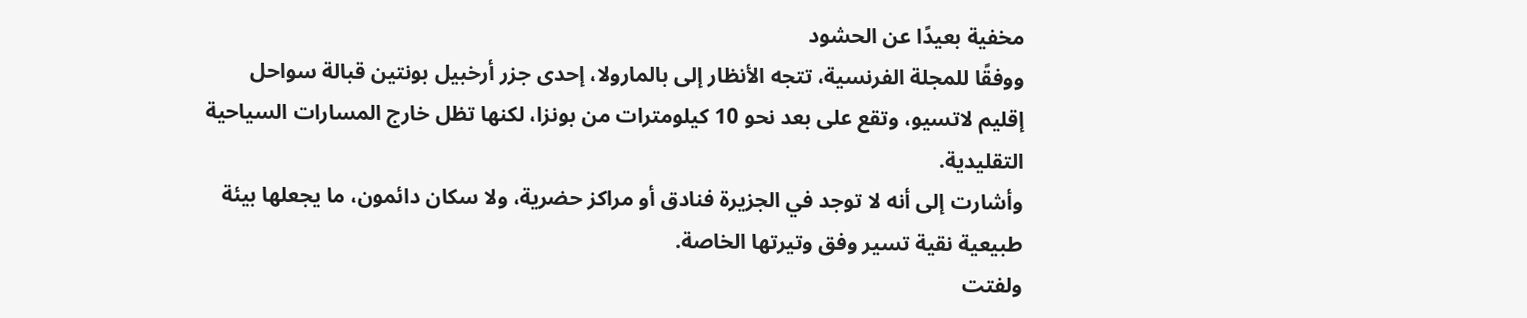مخفية بعيدًا عن الحشود
ووفقًا للمجلة الفرنسية، تتجه الأنظار إلى بالمارولا، إحدى جزر أرخبيل بونتين قبالة سواحل إقليم لاتسيو، وتقع على بعد نحو 10 كيلومترات من بونزا، لكنها تظل خارج المسارات السياحية التقليدية.
وأشارت إلى أنه لا توجد في الجزيرة فنادق أو مراكز حضرية، ولا سكان دائمون، ما يجعلها بيئة طبيعية نقية تسير وفق وتيرتها الخاصة.
ولفتت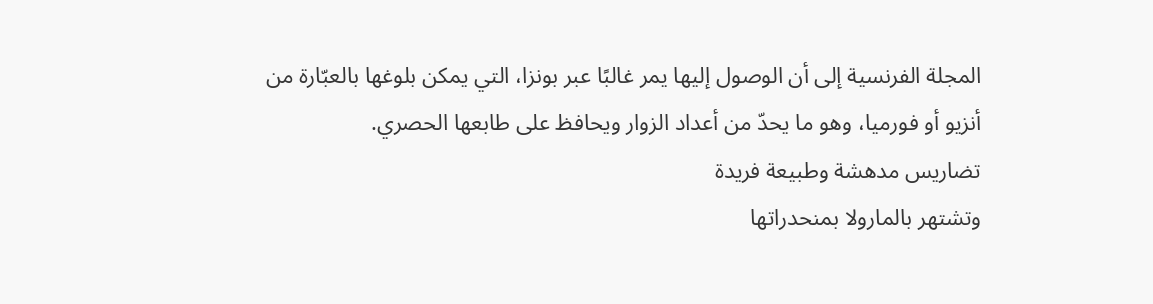المجلة الفرنسية إلى أن الوصول إليها يمر غالبًا عبر بونزا، التي يمكن بلوغها بالعبّارة من أنزيو أو فورميا، وهو ما يحدّ من أعداد الزوار ويحافظ على طابعها الحصري.
تضاريس مدهشة وطبيعة فريدة
وتشتهر بالمارولا بمنحدراتها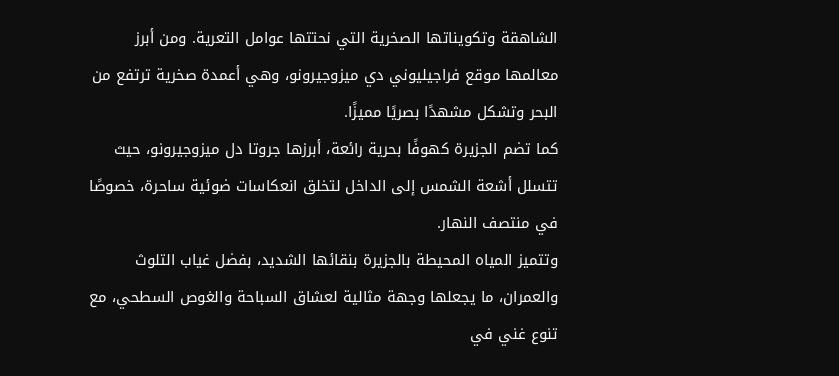الشاهقة وتكويناتها الصخرية التي نحتتها عوامل التعرية. ومن أبرز معالمها موقع فراجيليوني دي ميزوجيرونو، وهي أعمدة صخرية ترتفع من البحر وتشكل مشهدًا بصريًا مميزًا.
كما تضم الجزيرة كهوفًا بحرية رائعة، أبرزها جروتا دل ميزوجيرونو، حيث تتسلل أشعة الشمس إلى الداخل لتخلق انعكاسات ضوئية ساحرة، خصوصًا في منتصف النهار.
وتتميز المياه المحيطة بالجزيرة بنقائها الشديد، بفضل غياب التلوث والعمران، ما يجعلها وجهة مثالية لعشاق السباحة والغوص السطحي، مع تنوع غني في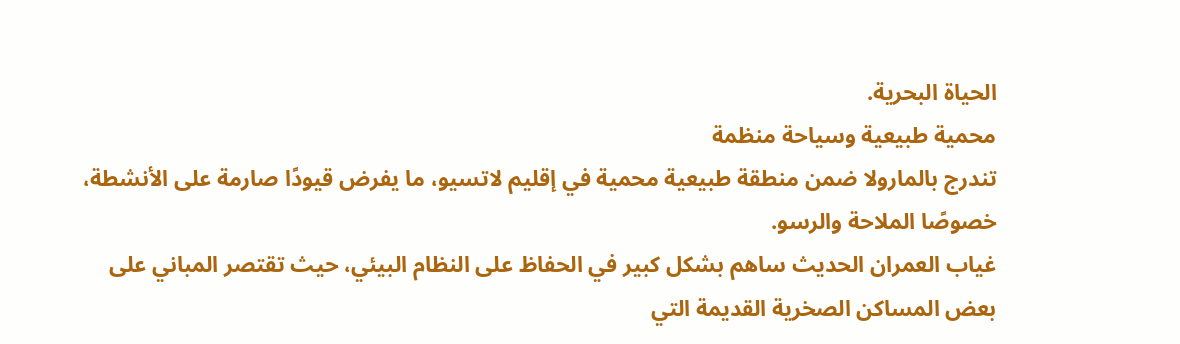الحياة البحرية.
محمية طبيعية وسياحة منظمة
تندرج بالمارولا ضمن منطقة طبيعية محمية في إقليم لاتسيو، ما يفرض قيودًا صارمة على الأنشطة، خصوصًا الملاحة والرسو.
غياب العمران الحديث ساهم بشكل كبير في الحفاظ على النظام البيئي، حيث تقتصر المباني على بعض المساكن الصخرية القديمة التي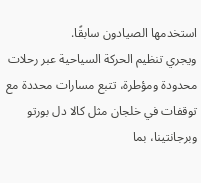استخدمها الصيادون سابقًا.
ويجري تنظيم الحركة السياحية عبر رحلات محدودة ومؤطرة، تتبع مسارات محددة مع توقفات في خلجان مثل كالا دل بورتو وبرجانتينا، بما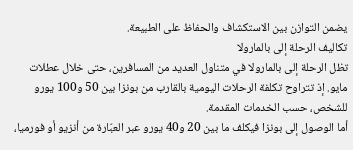يضمن التوازن بين الاستكشاف والحفاظ على الطبيعة.
تكاليف الرحلة إلى بالمارولا
تظل الرحلة إلى بالمارولا في متناول العديد من المسافرين، حتى خلال عطلات مايو. إذ تتراوح تكلفة الرحلات اليومية بالقارب من بونزا بين 50 و100 يورو للشخص، حسب الخدمات المقدمة.
أما الوصول إلى بونزا فيكلف ما بين 20 و40 يورو عبر العبّارة من أنزيو أو فورميا،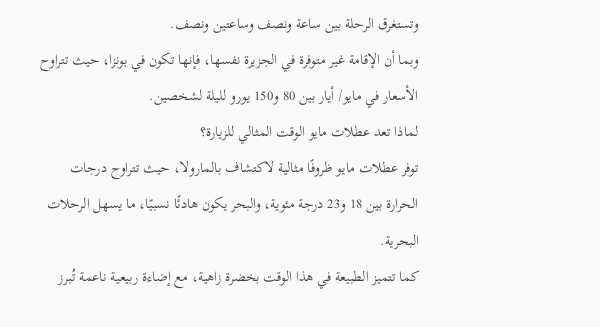وتستغرق الرحلة بين ساعة ونصف وساعتين ونصف.
وبما أن الإقامة غير متوفرة في الجزيرة نفسها، فإنها تكون في بونزا، حيث تتراوح الأسعار في مايو/ أيار بين 80 و150 يورو لليلة لشخصين.
لماذا تعد عطلات مايو الوقت المثالي للزيارة؟
توفر عطلات مايو ظروفًا مثالية لاكتشاف بالمارولا، حيث تتراوح درجات الحرارة بين 18 و23 درجة مئوية، والبحر يكون هادئًا نسبيًا، ما يسهل الرحلات البحرية.
كما تتميز الطبيعة في هذا الوقت بخضرة زاهية، مع إضاءة ربيعية ناعمة تُبرز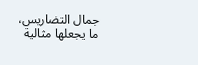جمال التضاريس، ما يجعلها مثالية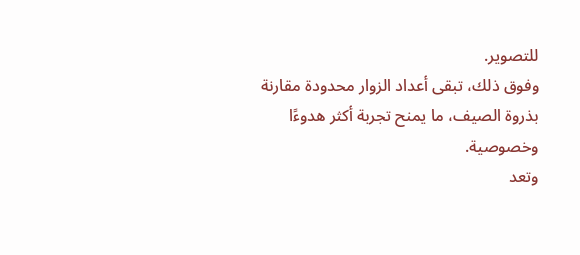للتصوير.
وفوق ذلك، تبقى أعداد الزوار محدودة مقارنة بذروة الصيف، ما يمنح تجربة أكثر هدوءًا وخصوصية.
وتعد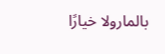بالمارولا خيارًا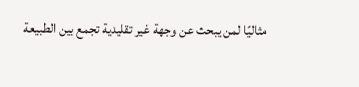مثاليًا لمن يبحث عن وجهة غير تقليدية تجمع بين الطبيعة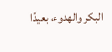البكر والهدوء، بعيدًا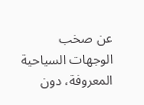عن صخب الوجهات السياحية المعروفة، دون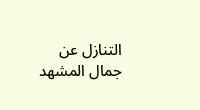التنازل عن جمال المشهد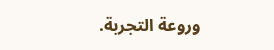وروعة التجربة.